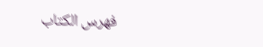فهرس الكتاب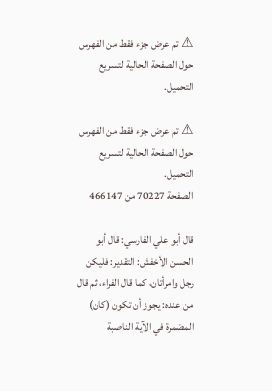⚠ تم عرض جزء فقط من الفهرس حول الصفحة الحالية لتسريع التحميل.

⚠ تم عرض جزء فقط من الفهرس حول الصفحة الحالية لتسريع التحميل.
الصفحة 70227 من 466147

قال أبو علي الفارسي: قال أبو الحسن الأخفش: التقدير: فليكن رجل وامرأتان، كما قال الفراء، ثم قال من عنده: يجوز أن تكون (كان) المضمرة في الآية الناصبة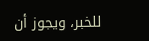للخبر، ويجوز أن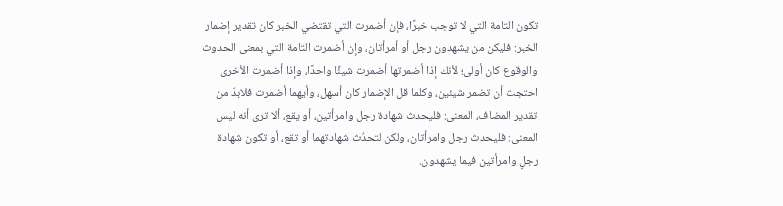تكون التامة التي لا توجب خبرًا، فإن أضمرت التي تقتضي الخبر كان تقدير إضمار الخبر: فليكن من يشهدون رجل أو أمرأتان، وإن أضمرت التامة التي بمعنى الحدوث والوقوع كان أولى؛ لأنك إذا أضمرتها أضمرت شيئًا واحدًا، وإذا أضمرت الأخرى احتجت أن تضمر شيئين، وكلما قل الإضمار كان أسهل، وأيهما أضمرت فلابدّ من تقدير المضاف، المعنى: فليحدث شهادة رجل وامرأتين، أو يقع، ألا ترى أنه ليس المعنى: فليحدث رجل وامرأتان، ولكن لتحدُث شهادتهما أو تقع، أو تكون شهادة رجلٍ وامرأتين فيما يشهدون.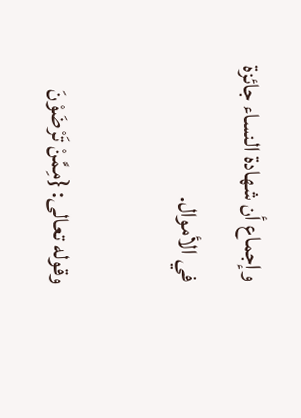وإجماع أن شهادة النساء جائزة في الأموال.

وقوله تعالى: {مِمَّنْ تَرْضَوْنَ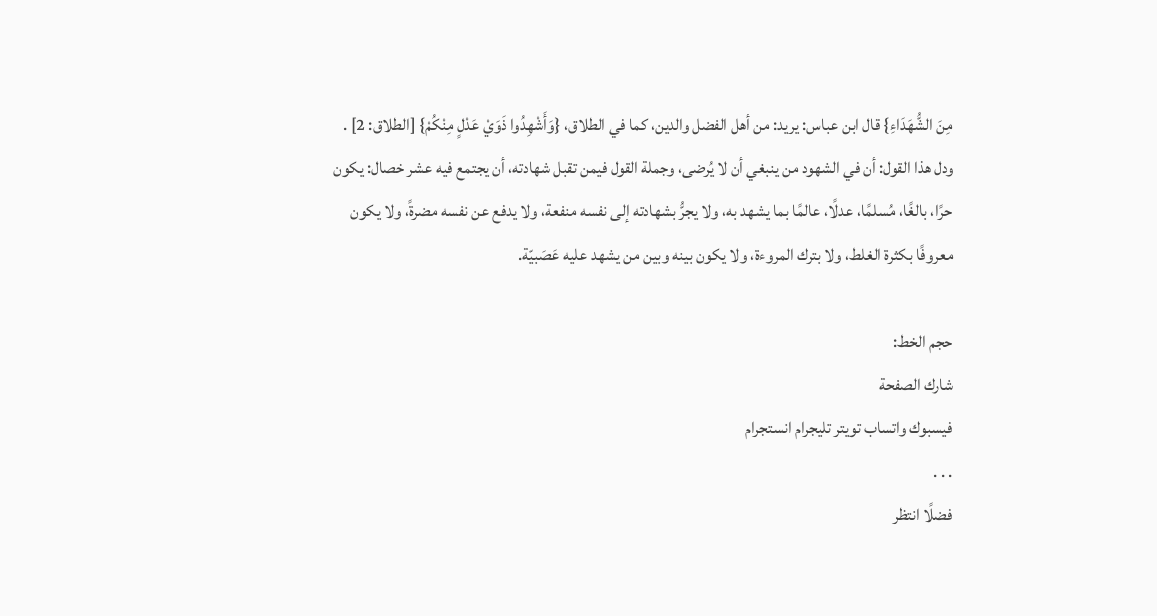مِنَ الشُّهَدَاءِ} قال ابن عباس: يريد: من أهل الفضل والدين، كما في الطلاق، {وَأَشْهِدُوا ذَوَيْ عَدْلٍ مِنْكُمْ} [الطلاق: 2] . ودل هذا القول: أن في الشهود من ينبغي أن لا يُرضى، وجملة القول فيمن تقبل شهادته، أن يجتمع فيه عشر خصال: يكون حرًا، بالغًا، مُسلمًا، عدلًا، عالمًا بما يشهد به، ولا يجرُّ بشهادته إلى نفسه منفعة، ولا يدفع عن نفسه مضرةً، ولا يكون معروفًا بكثرة الغلط، ولا بترك المروءة، ولا يكون بينه وبين من يشهد عليه عَصَبيّة.

حجم الخط:
شارك الصفحة
فيسبوك واتساب تويتر تليجرام انستجرام
. . .
فضلًا انتظر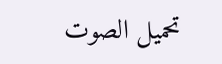تحميل الصوت